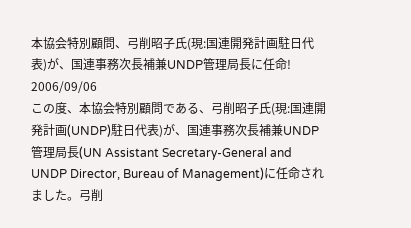本協会特別顧問、弓削昭子氏(現:国連開発計画駐日代表)が、国連事務次長補兼UNDP管理局長に任命!
2006/09/06
この度、本協会特別顧問である、弓削昭子氏(現:国連開発計画(UNDP)駐日代表)が、国連事務次長補兼UNDP管理局長(UN Assistant Secretary-General and UNDP Director, Bureau of Management)に任命されました。弓削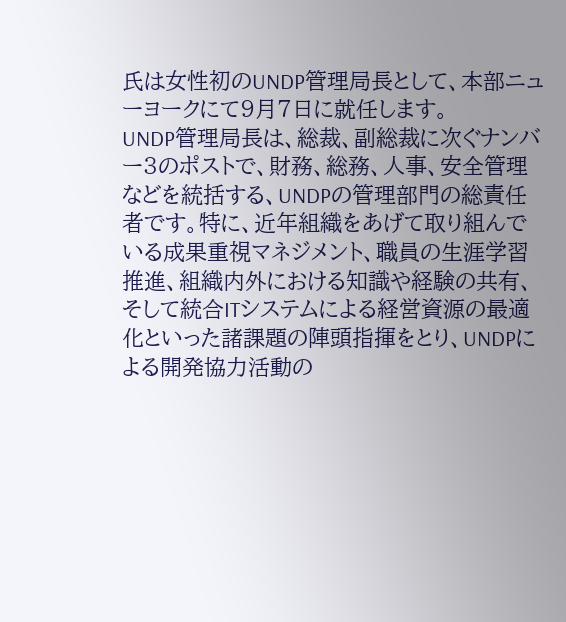氏は女性初のUNDP管理局長として、本部ニューヨークにて9月7日に就任します。
UNDP管理局長は、総裁、副総裁に次ぐナンバー3のポストで、財務、総務、人事、安全管理などを統括する、UNDPの管理部門の総責任者です。特に、近年組織をあげて取り組んでいる成果重視マネジメント、職員の生涯学習推進、組織内外における知識や経験の共有、そして統合ITシステムによる経営資源の最適化といった諸課題の陣頭指揮をとり、UNDPによる開発協力活動の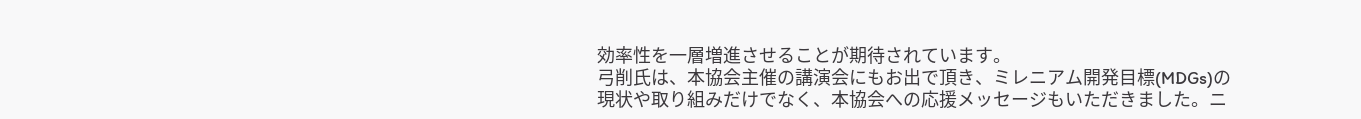効率性を一層増進させることが期待されています。
弓削氏は、本協会主催の講演会にもお出で頂き、ミレニアム開発目標(MDGs)の現状や取り組みだけでなく、本協会への応援メッセージもいただきました。ニ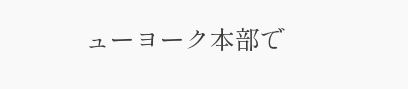ューヨーク本部で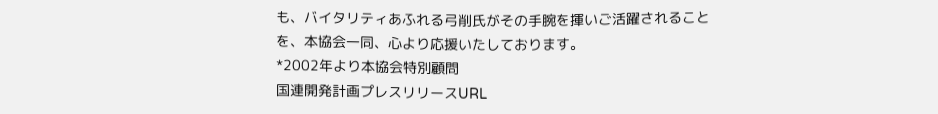も、バイタリティあふれる弓削氏がその手腕を揮いご活躍されることを、本協会一同、心より応援いたしております。
*2002年より本協会特別顧問
国連開発計画プレスリリースURL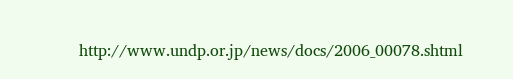http://www.undp.or.jp/news/docs/2006_00078.shtml